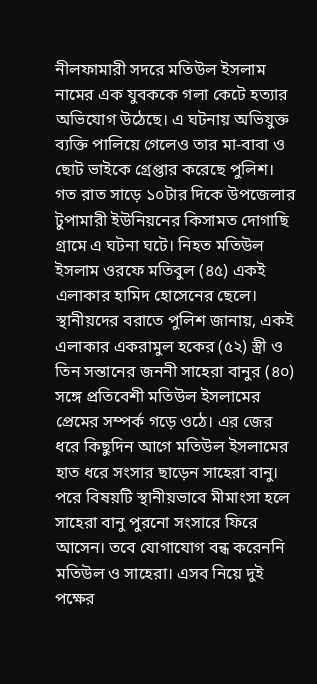নীলফামারী সদরে মতিউল ইসলাম নামের এক যুবককে গলা কেটে হত্যার অভিযোগ উঠেছে। এ ঘটনায় অভিযুক্ত ব্যক্তি পালিয়ে গেলেও তার মা-বাবা ও ছোট ভাইকে গ্রেপ্তার করেছে পুলিশ। গত রাত সাড়ে ১০টার দিকে উপজেলার টুপামারী ইউনিয়নের কিসামত দোগাছি গ্রামে এ ঘটনা ঘটে। নিহত মতিউল ইসলাম ওরফে মতিবুল (৪৫) একই এলাকার হামিদ হোসেনের ছেলে।
স্থানীয়দের বরাতে পুলিশ জানায়, একই এলাকার একরামুল হকের (৫২) স্ত্রী ও তিন সন্তানের জননী সাহেরা বানুর (৪০) সঙ্গে প্রতিবেশী মতিউল ইসলামের প্রেমের সম্পর্ক গড়ে ওঠে। এর জের ধরে কিছুদিন আগে মতিউল ইসলামের হাত ধরে সংসার ছাড়েন সাহেরা বানু। পরে বিষয়টি স্থানীয়ভাবে মীমাংসা হলে সাহেরা বানু পুরনো সংসারে ফিরে আসেন। তবে যোগাযোগ বন্ধ করেননি মতিউল ও সাহেরা। এসব নিয়ে দুই পক্ষের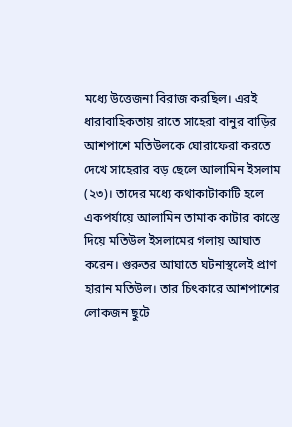মধ্যে উত্তেজনা বিরাজ করছিল। এরই ধারাবাহিকতায় রাতে সাহেরা বানুর বাড়ির আশপাশে মতিউলকে ঘোরাফেরা করতে দেখে সাহেরার বড় ছেলে আলামিন ইসলাম (২৩)। তাদের মধ্যে কথাকাটাকাটি হলে একপর্যায়ে আলামিন তামাক কাটার কাস্তে দিয়ে মতিউল ইসলামের গলায় আঘাত করেন। গুরুতর আঘাতে ঘটনাস্থলেই প্রাণ হারান মতিউল। তার চিৎকারে আশপাশের লোকজন ছুটে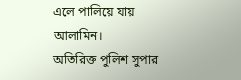এলে পালিয়ে যায় আলামিন।
অতিরিক্ত পুলিশ সুপার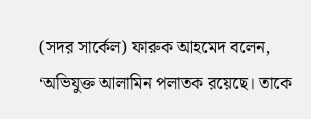(সদর সার্কেল) ফারুক আহমেদ বলেন, ‘অভিযুক্ত আলামিন পলাতক রয়েছে। তাকে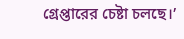গ্রেপ্তারের চেষ্টা চলছে।’